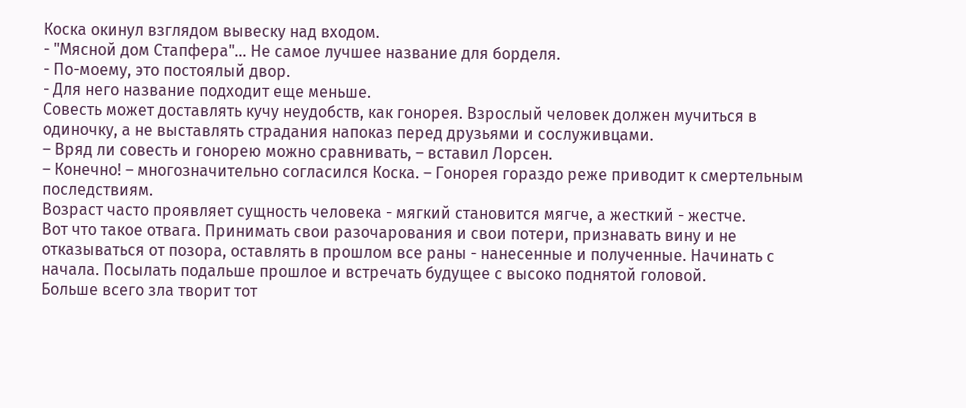Коска окинул взглядом вывеску над входом.
- "Мясной дом Стапфера"... Не самое лучшее название для борделя.
- По-моему, это постоялый двор.
- Для него название подходит еще меньше.
Совесть может доставлять кучу неудобств, как гонорея. Взрослый человек должен мучиться в одиночку, а не выставлять страдания напоказ перед друзьями и сослуживцами.
– Вряд ли совесть и гонорею можно сравнивать, – вставил Лорсен.
– Конечно! – многозначительно согласился Коска. – Гонорея гораздо реже приводит к смертельным последствиям.
Возраст часто проявляет сущность человека - мягкий становится мягче, а жесткий - жестче.
Вот что такое отвага. Принимать свои разочарования и свои потери, признавать вину и не отказываться от позора, оставлять в прошлом все раны - нанесенные и полученные. Начинать с начала. Посылать подальше прошлое и встречать будущее с высоко поднятой головой.
Больше всего зла творит тот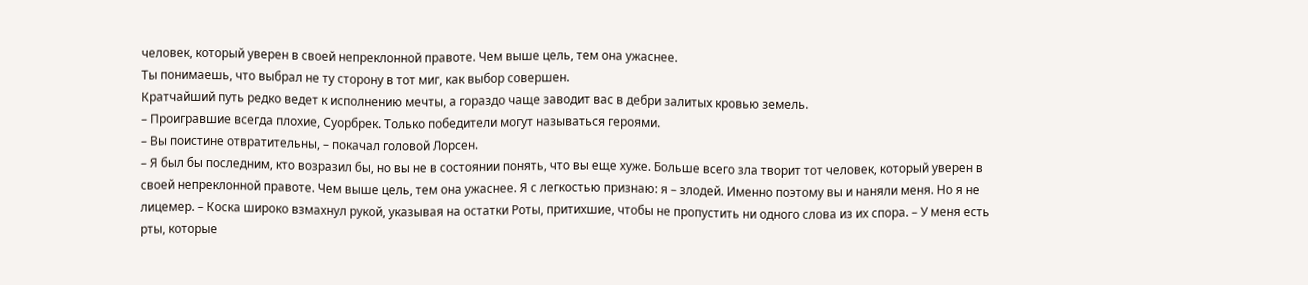человек, который уверен в своей непреклонной правоте. Чем выше цель, тем она ужаснее.
Ты понимаешь, что выбрал не ту сторону в тот миг, как выбор совершен.
Кратчайший путь редко ведет к исполнению мечты, а гораздо чаще заводит вас в дебри залитых кровью земель.
– Проигравшие всегда плохие, Суорбрек. Только победители могут называться героями.
– Вы поистине отвратительны, – покачал головой Лорсен.
– Я был бы последним, кто возразил бы, но вы не в состоянии понять, что вы еще хуже. Больше всего зла творит тот человек, который уверен в своей непреклонной правоте. Чем выше цель, тем она ужаснее. Я с легкостью признаю: я – злодей. Именно поэтому вы и наняли меня. Но я не лицемер. – Коска широко взмахнул рукой, указывая на остатки Роты, притихшие, чтобы не пропустить ни одного слова из их спора. – У меня есть рты, которые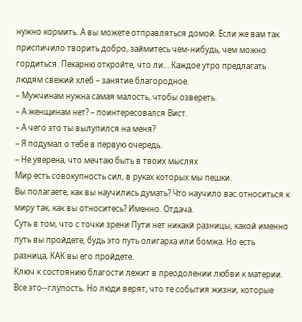нужно кормить. А вы можете отправляться домой. Если же вам так приспичило творить добро, займитесь чем-нибудь, чем можно гордиться. Пекарню откройте, что ли… Каждое утро предлагать людям свежий хлеб – занятие благородное.
– Мужчинам нужна самая малость, чтобы озвереть.
– А женщинам нет? – поинтересовался Вист.
– А чего это ты вылупился на меня?
– Я подумал о тебе в первую очередь.
– Не уверена, что мечтаю быть в твоих мыслях
Мир есть совокупность сил, в руках которых мы пешки.
Вы полагаете, как вы научились думать? Что научило вас относиться к миру так, как вы относитесь? Именно. Отдача.
Суть в том, что с точки зрени Пути нет никакй разницы, какой именно путь вы пройдете, будь это путь олигарха или бомжа. Но есть разница, КАК вы его пройдете.
Ключ к состоянию благости лежит в преодолении любви к материи.
Все это--глупость. Но люди верят, что те события жизни, которые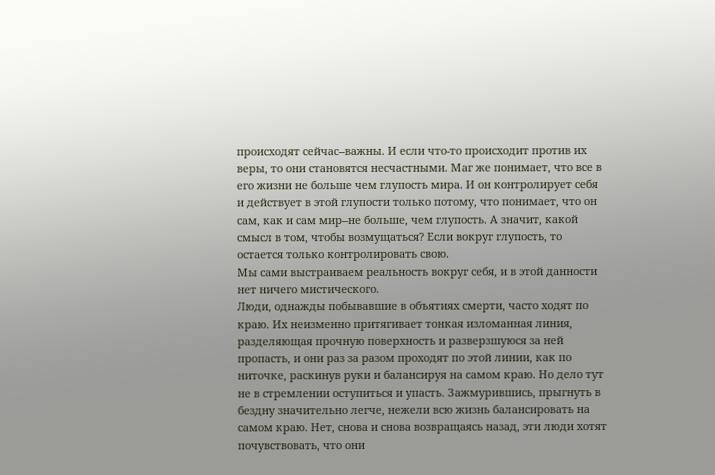происходят сейчас--важны. И если что-то происходит против их веры, то они становятся несчастными. Маг же понимает, что все в его жизни не больше чем глупость мира. И он контролирует себя и действует в этой глупости только потому, что понимает, что он сам, как и сам мир--не больше, чем глупость. А значит, какой смысл в том, чтобы возмущаться? Если вокруг глупость, то остается только контролировать свою.
Мы сами выстраиваем реальность вокруг себя, и в этой данности нет ничего мистического.
Люди, однажды побывавшие в объятиях смерти, часто ходят по краю. Их неизменно притягивает тонкая изломанная линия, разделяющая прочную поверхность и разверзшуюся за ней пропасть, и они раз за разом проходят по этой линии, как по ниточке, раскинув руки и балансируя на самом краю. Но дело тут не в стремлении оступиться и упасть. Зажмурившись, прыгнуть в бездну значительно легче, нежели всю жизнь балансировать на самом краю. Нет, снова и снова возвращаясь назад, эти люди хотят почувствовать, что они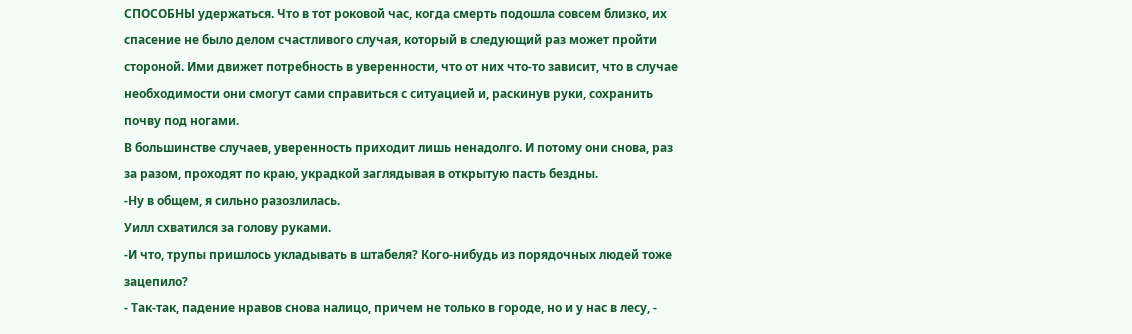СПОСОБНЫ удержаться. Что в тот роковой час, когда смерть подошла совсем близко, их спасение не было делом счастливого случая, который в следующий раз может пройти стороной. Ими движет потребность в уверенности, что от них что-то зависит, что в случае необходимости они смогут сами справиться с ситуацией и, раскинув руки, сохранить почву под ногами.
В большинстве случаев, уверенность приходит лишь ненадолго. И потому они снова, раз за разом, проходят по краю, украдкой заглядывая в открытую пасть бездны.
-Ну в общем, я сильно разозлилась.
Уилл схватился за голову руками.
-И что, трупы пришлось укладывать в штабеля? Кого-нибудь из порядочных людей тоже зацепило?
- Так-так, падение нравов снова налицо, причем не только в городе, но и у нас в лесу, -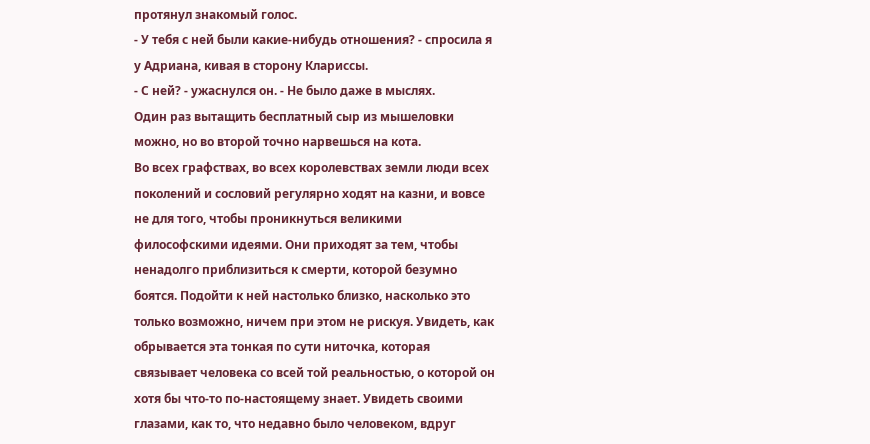протянул знакомый голос.
- У тебя с ней были какие-нибудь отношения? - спросила я у Адриана, кивая в сторону Клариссы.
- С ней? - ужаснулся он. - Не было даже в мыслях.
Один раз вытащить бесплатный сыр из мышеловки можно, но во второй точно нарвешься на кота.
Во всех графствах, во всех королевствах земли люди всех поколений и сословий регулярно ходят на казни, и вовсе не для того, чтобы проникнуться великими философскими идеями. Они приходят за тем, чтобы ненадолго приблизиться к смерти, которой безумно боятся. Подойти к ней настолько близко, насколько это только возможно, ничем при этом не рискуя. Увидеть, как обрывается эта тонкая по сути ниточка, которая связывает человека со всей той реальностью, о которой он хотя бы что-то по-настоящему знает. Увидеть своими глазами, как то, что недавно было человеком, вдруг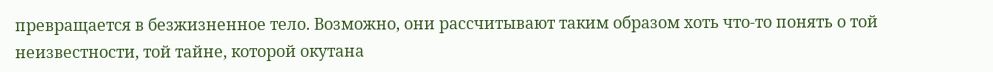превращается в безжизненное тело. Возможно, они рассчитывают таким образом хоть что-то понять о той неизвестности, той тайне, которой окутана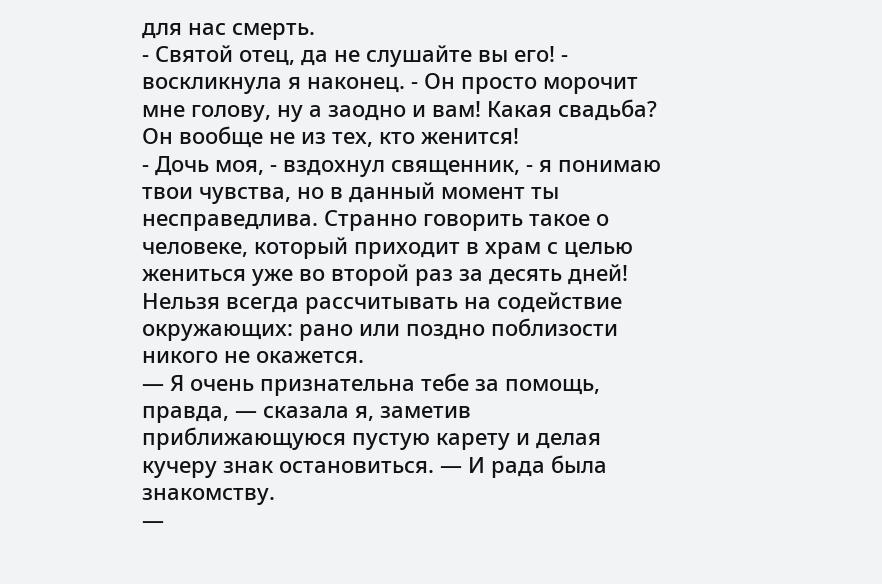для нас смерть.
- Святой отец, да не слушайте вы его! - воскликнула я наконец. - Он просто морочит мне голову, ну а заодно и вам! Какая свадьба? Он вообще не из тех, кто женится!
- Дочь моя, - вздохнул священник, - я понимаю твои чувства, но в данный момент ты несправедлива. Странно говорить такое о человеке, который приходит в храм с целью жениться уже во второй раз за десять дней!
Нельзя всегда рассчитывать на содействие окружающих: рано или поздно поблизости никого не окажется.
— Я очень признательна тебе за помощь, правда, — сказала я, заметив приближающуюся пустую карету и делая кучеру знак остановиться. — И рада была знакомству.
—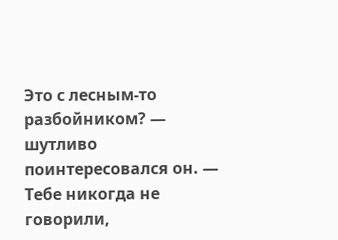Это с лесным-то разбойником? — шутливо поинтересовался он. — Тебе никогда не говорили,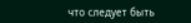что следует быть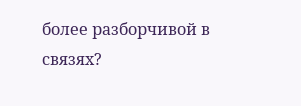более разборчивой в связях?